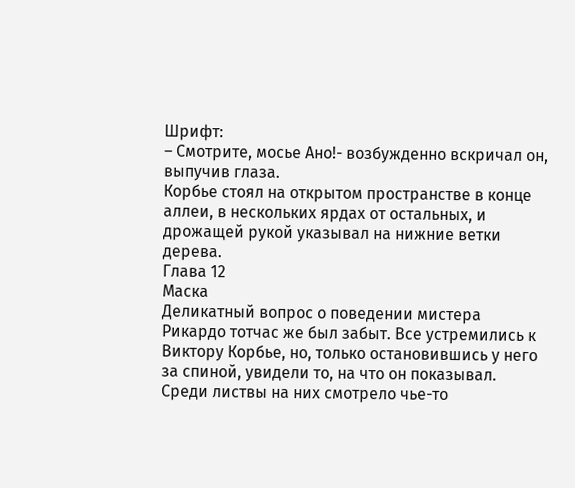Шрифт:
– Смотрите, мосье Ано!- возбужденно вскричал он, выпучив глаза.
Корбье стоял на открытом пространстве в конце аллеи, в нескольких ярдах от остальных, и дрожащей рукой указывал на нижние ветки дерева.
Глава 12
Маска
Деликатный вопрос о поведении мистера Рикардо тотчас же был забыт. Все устремились к Виктору Корбье, но, только остановившись у него за спиной, увидели то, на что он показывал. Среди листвы на них смотрело чье-то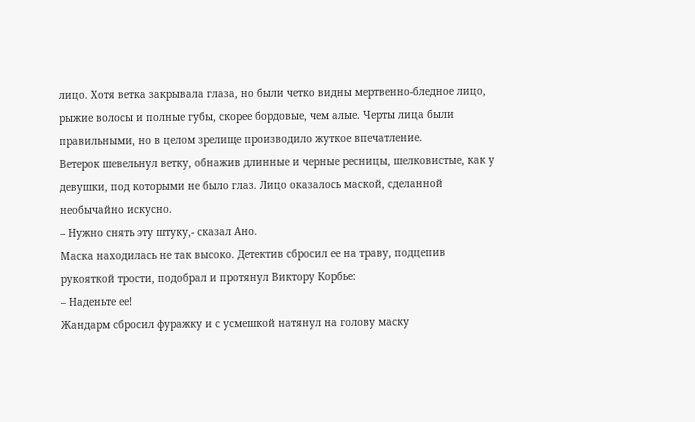лицо. Хотя ветка закрывала глаза, но были четко видны мертвенно-бледное лицо, рыжие волосы и полные губы, скорее бордовые, чем алые. Черты лица были правильными, но в целом зрелище производило жуткое впечатление.
Ветерок шевельнул ветку, обнажив длинные и черные ресницы, шелковистые, как у девушки, под которыми не было глаз. Лицо оказалось маской, сделанной необычайно искусно.
– Нужно снять эту штуку,- сказал Ано.
Маска находилась не так высоко. Детектив сбросил ее на траву, подцепив рукояткой трости, подобрал и протянул Виктору Корбье:
– Наденьте ее!
Жандарм сбросил фуражку и с усмешкой натянул на голову маску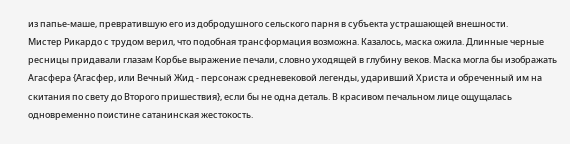из папье-маше, превратившую его из добродушного сельского парня в субъекта устрашающей внешности.
Мистер Рикардо с трудом верил, что подобная трансформация возможна. Казалось, маска ожила. Длинные черные ресницы придавали глазам Корбье выражение печали, словно уходящей в глубину веков. Маска могла бы изображать Агасфера {Агасфер, или Вечный Жид - персонаж средневековой легенды, ударивший Христа и обреченный им на скитания по свету до Второго пришествия}, если бы не одна деталь. В красивом печальном лице ощущалась одновременно поистине сатанинская жестокость.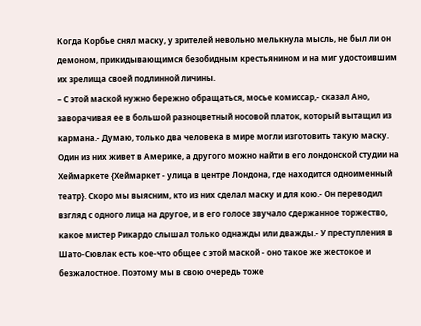Когда Корбье снял маску, у зрителей невольно мелькнула мысль, не был ли он демоном, прикидывающимся безобидным крестьянином и на миг удостоившим их зрелища своей подлинной личины.
– С этой маской нужно бережно обращаться, мосье комиссар,- сказал Ано, заворачивая ее в большой разноцветный носовой платок, который вытащил из кармана.- Думаю, только два человека в мире могли изготовить такую маску. Один из них живет в Америке, а другого можно найти в его лондонской студии на Хеймаркете {Хеймаркет - улица в центре Лондона, где находится одноименный театр}. Скоро мы выясним, кто из них сделал маску и для кою.- Он переводил взгляд с одного лица на другое, и в его голосе звучало сдержанное торжество, какое мистер Рикардо слышал только однажды или дважды.- У преступления в Шато-Сювлак есть кое-что общее с этой маской - оно такое же жестокое и безжалостное. Поэтому мы в свою очередь тоже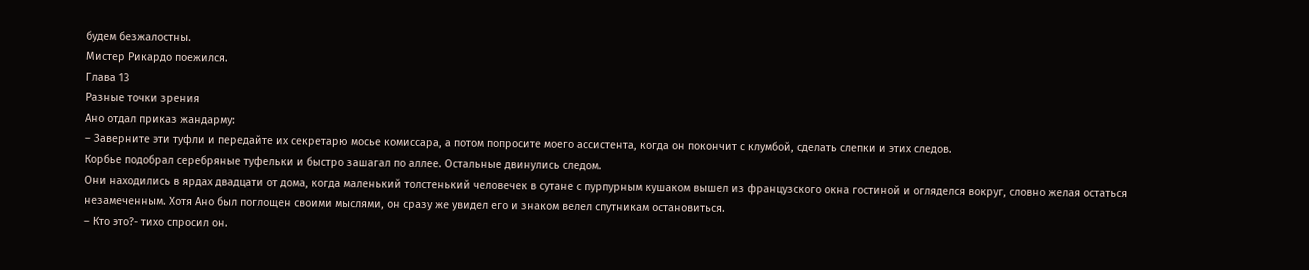будем безжалостны.
Мистер Рикардо поежился.
Глава 13
Разные точки зрения
Ано отдал приказ жандарму:
– Заверните эти туфли и передайте их секретарю мосье комиссара, а потом попросите моего ассистента, когда он покончит с клумбой, сделать слепки и этих следов.
Корбье подобрал серебряные туфельки и быстро зашагал по аллее. Остальные двинулись следом.
Они находились в ярдах двадцати от дома, когда маленький толстенький человечек в сутане с пурпурным кушаком вышел из французского окна гостиной и огляделся вокруг, словно желая остаться незамеченным. Хотя Ано был поглощен своими мыслями, он сразу же увидел его и знаком велел спутникам остановиться.
– Кто это?- тихо спросил он.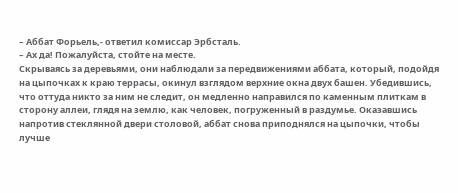– Аббат Форьель,- ответил комиссар Эрбсталь.
– Ах да! Пожалуйста, стойте на месте.
Скрываясь за деревьями, они наблюдали за передвижениями аббата, который, подойдя на цыпочках к краю террасы, окинул взглядом верхние окна двух башен. Убедившись, что оттуда никто за ним не следит, он медленно направился по каменным плиткам в сторону аллеи, глядя на землю, как человек, погруженный в раздумье. Оказавшись напротив стеклянной двери столовой, аббат снова приподнялся на цыпочки, чтобы лучше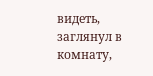видеть, заглянул в комнату,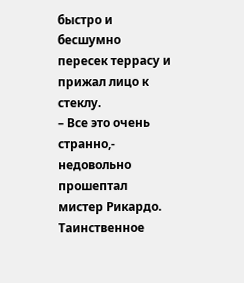быстро и бесшумно пересек террасу и прижал лицо к стеклу.
– Все это очень странно,- недовольно прошептал мистер Рикардо. Таинственное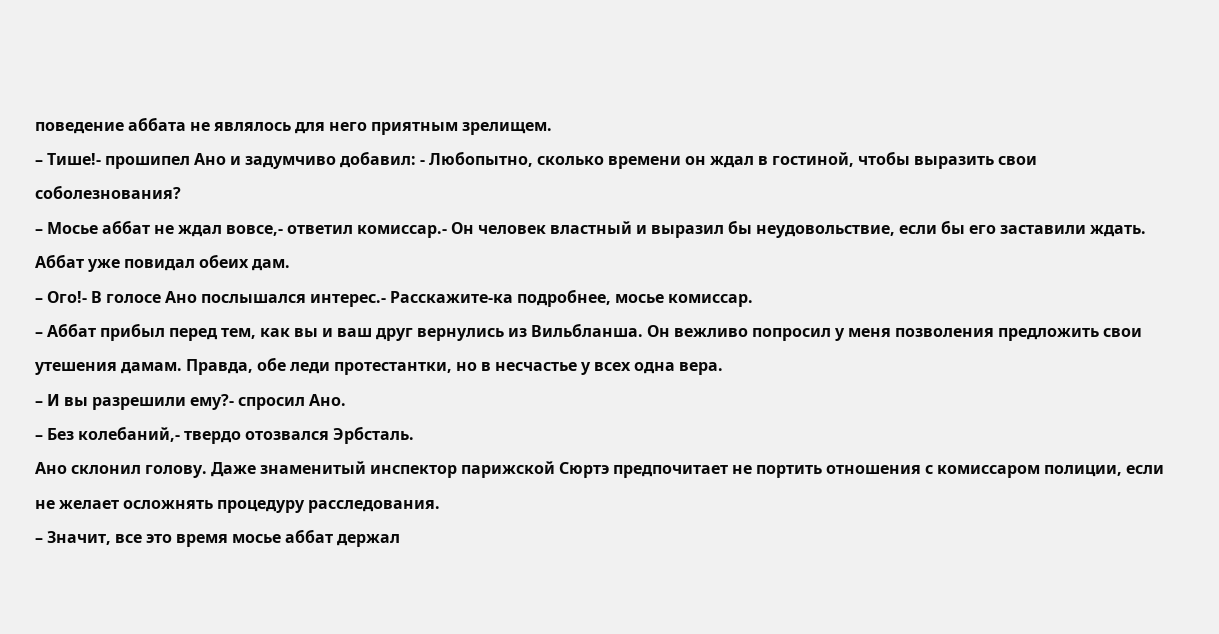поведение аббата не являлось для него приятным зрелищем.
– Тише!- прошипел Ано и задумчиво добавил: - Любопытно, сколько времени он ждал в гостиной, чтобы выразить свои соболезнования?
– Мосье аббат не ждал вовсе,- ответил комиссар.- Он человек властный и выразил бы неудовольствие, если бы его заставили ждать. Аббат уже повидал обеих дам.
– Ого!- В голосе Ано послышался интерес.- Расскажите-ка подробнее, мосье комиссар.
– Аббат прибыл перед тем, как вы и ваш друг вернулись из Вильбланша. Он вежливо попросил у меня позволения предложить свои утешения дамам. Правда, обе леди протестантки, но в несчастье у всех одна вера.
– И вы разрешили ему?- спросил Ано.
– Без колебаний,- твердо отозвался Эрбсталь.
Ано склонил голову. Даже знаменитый инспектор парижской Сюртэ предпочитает не портить отношения с комиссаром полиции, если не желает осложнять процедуру расследования.
– Значит, все это время мосье аббат держал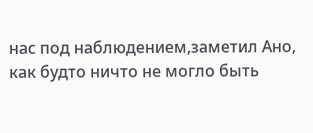нас под наблюдением,заметил Ано, как будто ничто не могло быть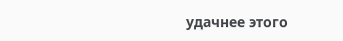удачнее этого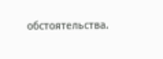обстоятельства.